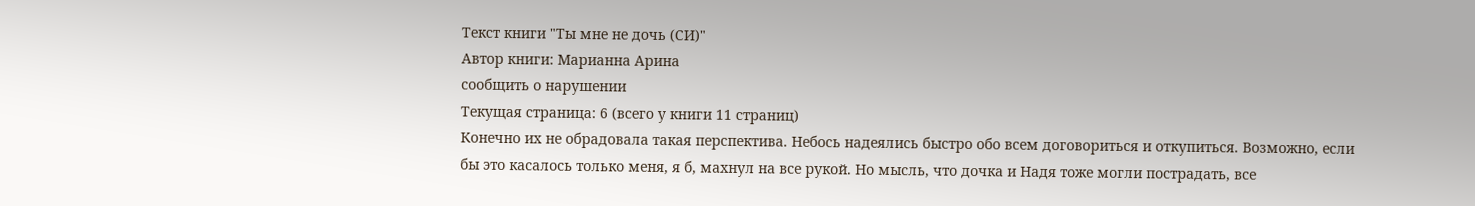Текст книги "Ты мне не дочь (СИ)"
Автор книги: Марианна Арина
сообщить о нарушении
Текущая страница: 6 (всего у книги 11 страниц)
Конечно их не обрадовала такая перспектива. Небось надеялись быстро обо всем договориться и откупиться. Возможно, если бы это касалось только меня, я б, махнул на все рукой. Но мысль, что дочка и Надя тоже могли пострадать, все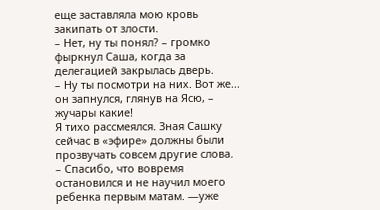еще заставляла мою кровь закипать от злости.
– Нет, ну ты понял? – громко фыркнул Саша, когда за делегацией закрылась дверь.
– Ну ты посмотри на них. Вот же... он запнулся, глянув на Ясю, – жучары какие!
Я тихо рассмеялся. Зная Сашку сейчас в «эфире» должны были прозвучать совсем другие слова.
– Спасибо, что вовремя остановился и не научил моего ребенка первым матам. —уже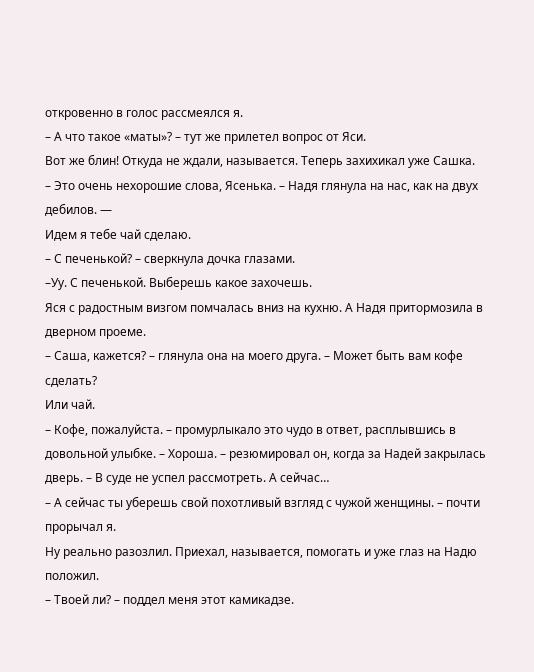откровенно в голос рассмеялся я.
– А что такое «маты»? – тут же прилетел вопрос от Яси.
Вот же блин! Откуда не ждали, называется. Теперь захихикал уже Сашка.
– Это очень нехорошие слова, Ясенька. – Надя глянула на нас, как на двух дебилов. —
Идем я тебе чай сделаю.
– С печенькой? – сверкнула дочка глазами.
–Уу. С печенькой. Выберешь какое захочешь.
Яся с радостным визгом помчалась вниз на кухню. А Надя притормозила в дверном проеме.
– Саша, кажется? – глянула она на моего друга. – Может быть вам кофе сделать?
Или чай.
– Кофе, пожалуйста. – промурлыкало это чудо в ответ, расплывшись в довольной улыбке. – Хороша. – резюмировал он, когда за Надей закрылась дверь. – В суде не успел рассмотреть. А сейчас…
– А сейчас ты уберешь свой похотливый взгляд с чужой женщины. – почти прорычал я.
Ну реально разозлил. Приехал, называется, помогать и уже глаз на Надю положил.
– Твоей ли? – поддел меня этот камикадзе.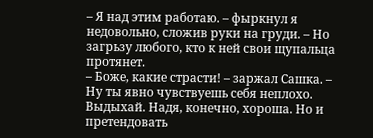– Я над этим работаю. – фыркнул я недовольно, сложив руки на груди. – Но загрьзу любого, кто к ней свои щупальца протянет.
– Боже, какие страсти! – заржал Сашка. – Ну ты явно чувствуешь себя неплохо.
Выдыхай. Надя, конечно, хороша. Но и претендовать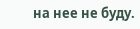на нее не буду.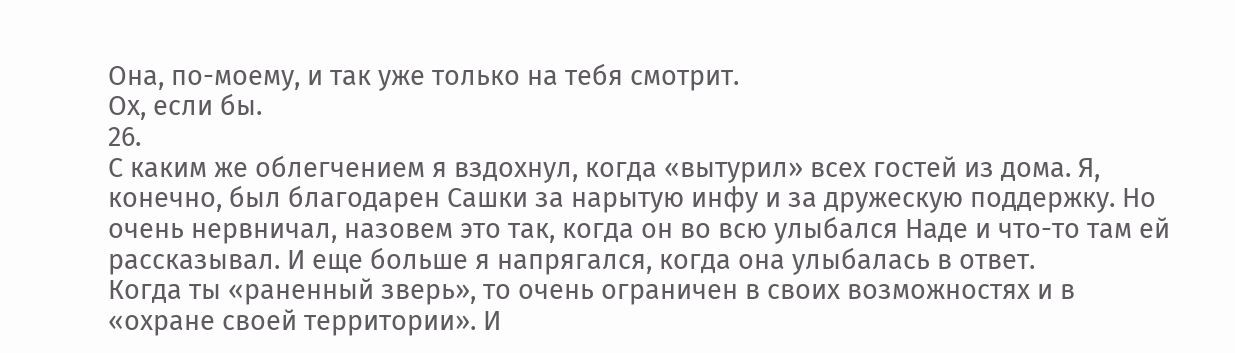Она, по-моему, и так уже только на тебя смотрит.
Ох, если бы.
26.
С каким же облегчением я вздохнул, когда «вытурил» всех гостей из дома. Я, конечно, был благодарен Сашки за нарытую инфу и за дружескую поддержку. Но очень нервничал, назовем это так, когда он во всю улыбался Наде и что-то там ей рассказывал. И еще больше я напрягался, когда она улыбалась в ответ.
Когда ты «раненный зверь», то очень ограничен в своих возможностях и в «охране своей территории». И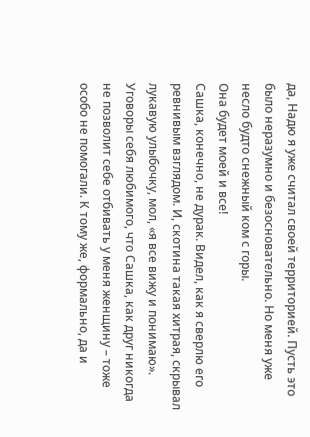да, Надю я уже считал своей территорией. Пусть это было неразумно и безосновательно. Но меня уже несло будто снежный ком с горы.
Она будет моей и все!
Сашка, конечно, не дурак. Видел, как я сверлю его ревнивым взглядом. И, скотина такая хитрая, скрывал лукавую улыбочку, мол, «я все вижу и понимаю».
Уговоры себя любимого, что Сашка, как друг никогда не позволит себе отбивать у меня женщину – тоже особо не помогали. К тому же, формально, да и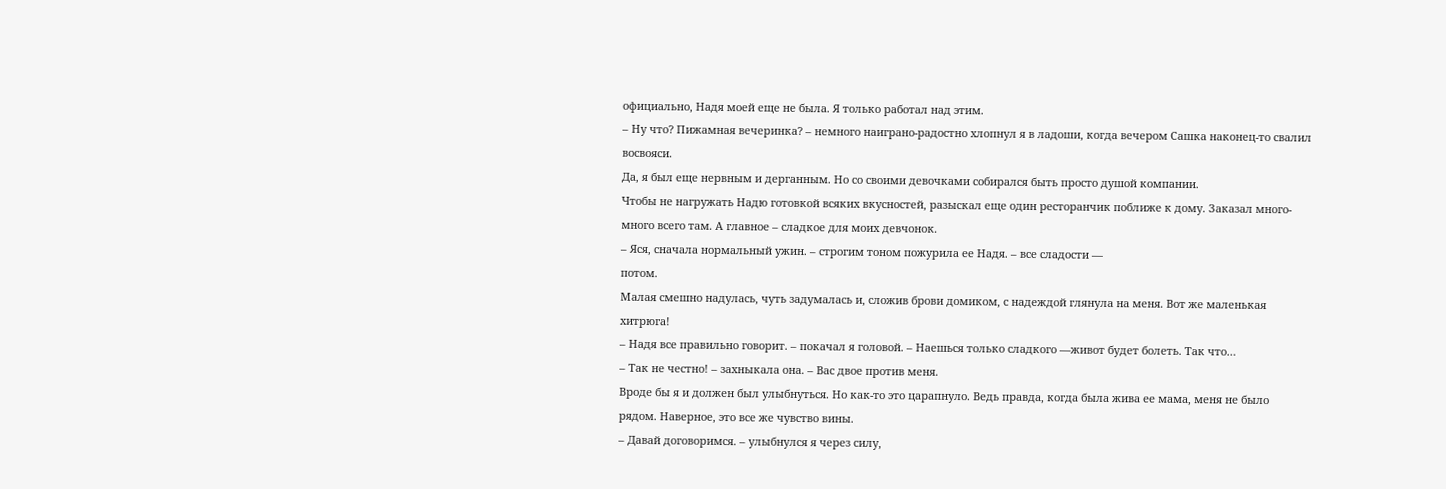официально, Надя моей еще не была. Я только работал над этим.
– Ну что? Пижамная вечеринка? – немного наиграно-радостно хлопнул я в ладоши, когда вечером Сашка наконец-то свалил восвояси.
Да, я был еще нервным и дерганным. Но со своими девочками собирался быть просто душой компании.
Чтобы не нагружать Надю готовкой всяких вкусностей, разыскал еще один ресторанчик поближе к дому. Заказал много-много всего там. А главное – сладкое для моих девчонок.
– Яся, сначала нормальный ужин. – строгим тоном пожурила ее Надя. – все сладости —
потом.
Малая смешно надулась, чуть задумалась и, сложив брови домиком, с надеждой глянула на меня. Вот же маленькая хитрюга!
– Надя все правильно говорит. – покачал я головой. – Наешься только сладкого —живот будет болеть. Так что…
– Так не честно! – захныкала она. – Вас двое против меня.
Вроде бы я и должен был улыбнуться. Но как-то это царапнуло. Ведь правда, когда была жива ее мама, меня не было рядом. Наверное, это все же чувство вины.
– Давай договоримся. – улыбнулся я через силу,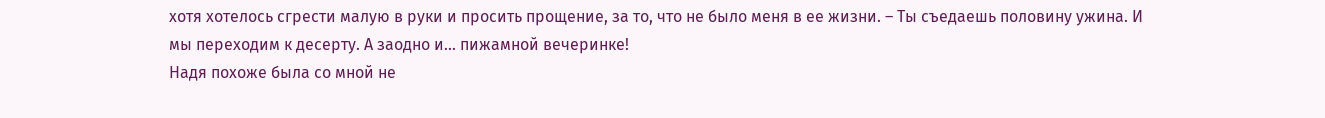хотя хотелось сгрести малую в руки и просить прощение, за то, что не было меня в ее жизни. – Ты съедаешь половину ужина. И
мы переходим к десерту. А заодно и... пижамной вечеринке!
Надя похоже была со мной не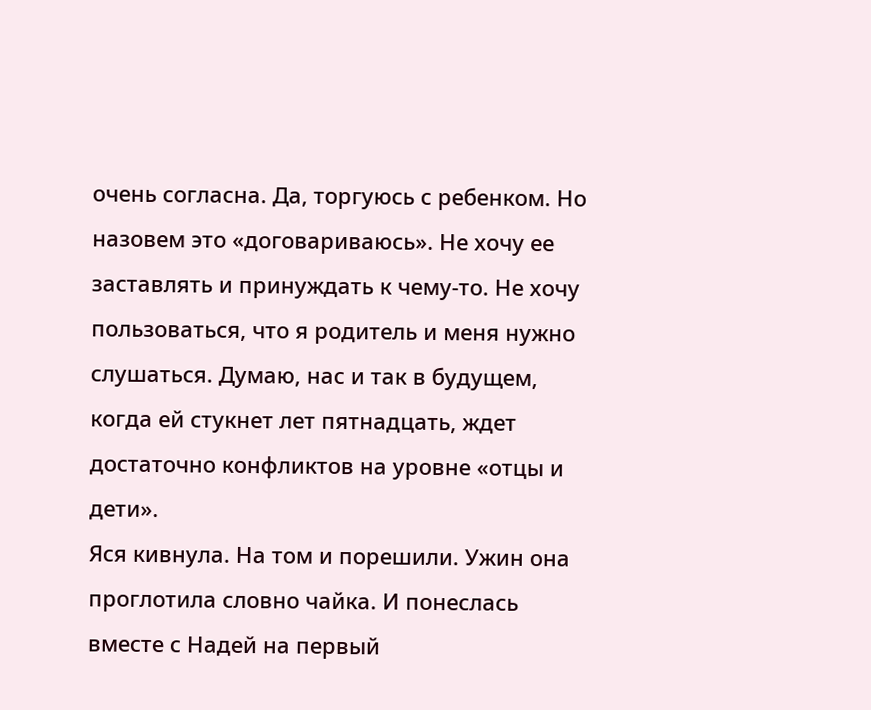очень согласна. Да, торгуюсь с ребенком. Но назовем это «договариваюсь». Не хочу ее заставлять и принуждать к чему-то. Не хочу пользоваться, что я родитель и меня нужно слушаться. Думаю, нас и так в будущем, когда ей стукнет лет пятнадцать, ждет достаточно конфликтов на уровне «отцы и дети».
Яся кивнула. На том и порешили. Ужин она проглотила словно чайка. И понеслась вместе с Надей на первый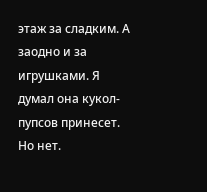этаж за сладким. А заодно и за игрушками. Я думал она кукол-пупсов принесет. Но нет.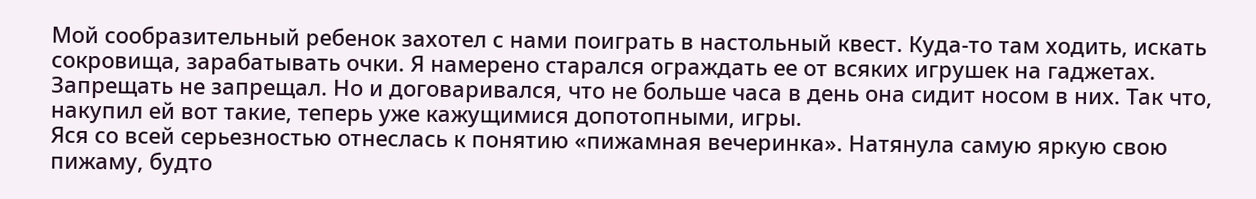Мой сообразительный ребенок захотел с нами поиграть в настольный квест. Куда-то там ходить, искать сокровища, зарабатывать очки. Я намерено старался ограждать ее от всяких игрушек на гаджетах. Запрещать не запрещал. Но и договаривался, что не больше часа в день она сидит носом в них. Так что, накупил ей вот такие, теперь уже кажущимися допотопными, игры.
Яся со всей серьезностью отнеслась к понятию «пижамная вечеринка». Натянула самую яркую свою пижаму, будто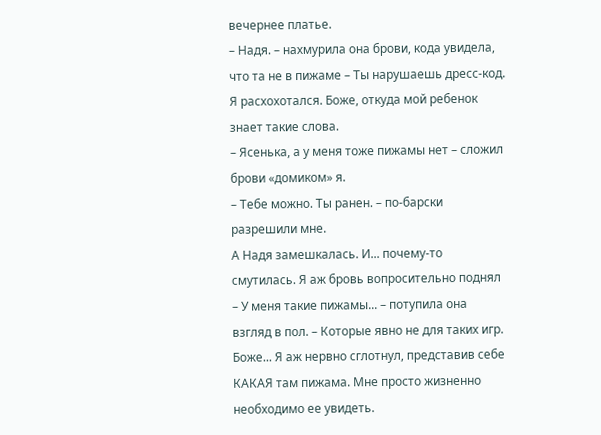вечернее платье.
– Надя. – нахмурила она брови, кода увидела, что та не в пижаме – Ты нарушаешь дресс-код.
Я расхохотался. Боже, откуда мой ребенок знает такие слова.
– Ясенька, а у меня тоже пижамы нет – сложил брови «домиком» я.
– Тебе можно. Ты ранен. – по-барски разрешили мне.
А Надя замешкалась. И... почему-то смутилась. Я аж бровь вопросительно поднял
– У меня такие пижамы... – потупила она взгляд в пол. – Которые явно не для таких игр.
Боже... Я аж нервно сглотнул, представив себе КАКАЯ там пижама. Мне просто жизненно необходимо ее увидеть.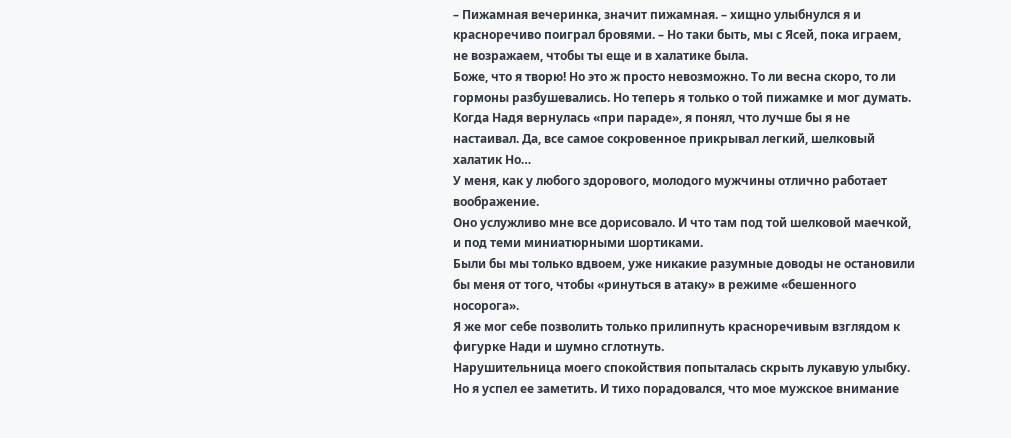– Пижамная вечеринка, значит пижамная. – хищно улыбнулся я и красноречиво поиграл бровями. – Но таки быть, мы с Ясей, пока играем, не возражаем, чтобы ты еще и в халатике была.
Боже, что я творю! Но это ж просто невозможно. То ли весна скоро, то ли гормоны разбушевались. Но теперь я только о той пижамке и мог думать.
Когда Надя вернулась «при параде», я понял, что лучше бы я не настаивал. Да, все самое сокровенное прикрывал легкий, шелковый халатик Но…
У меня, как у любого здорового, молодого мужчины отлично работает воображение.
Оно услужливо мне все дорисовало. И что там под той шелковой маечкой, и под теми миниатюрными шортиками.
Были бы мы только вдвоем, уже никакие разумные доводы не остановили бы меня от того, чтобы «ринуться в атаку» в режиме «бешенного носорога».
Я же мог себе позволить только прилипнуть красноречивым взглядом к фигурке Нади и шумно сглотнуть.
Нарушительница моего спокойствия попыталась скрыть лукавую улыбку. Но я успел ее заметить. И тихо порадовался, что мое мужское внимание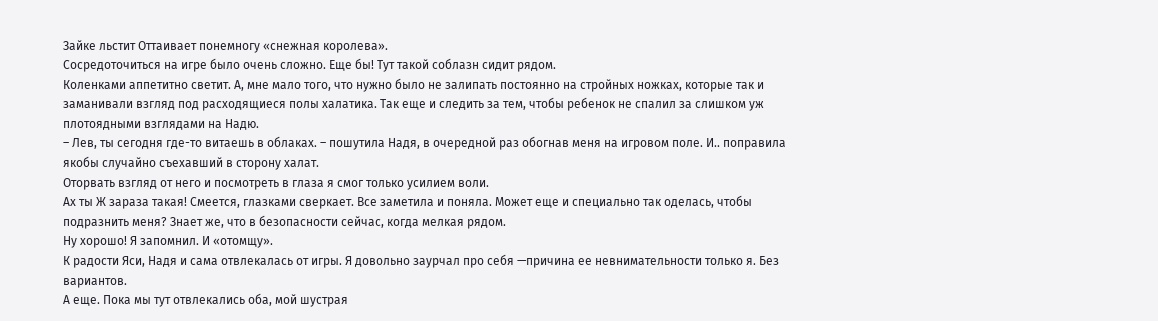Зайке льстит Оттаивает понемногу «снежная королева».
Сосредоточиться на игре было очень сложно. Еще бы! Тут такой соблазн сидит рядом.
Коленками аппетитно светит. А, мне мало того, что нужно было не залипать постоянно на стройных ножках, которые так и заманивали взгляд под расходящиеся полы халатика. Так еще и следить за тем, чтобы ребенок не спалил за слишком уж плотоядными взглядами на Надю.
– Лев, ты сегодня где-то витаешь в облаках. – пошутила Надя, в очередной раз обогнав меня на игровом поле. И.. поправила якобы случайно съехавший в сторону халат.
Оторвать взгляд от него и посмотреть в глаза я смог только усилием воли.
Ах ты Ж зараза такая! Смеется, глазками сверкает. Все заметила и поняла. Может еще и специально так оделась, чтобы подразнить меня? Знает же, что в безопасности сейчас, когда мелкая рядом.
Ну хорошо! Я запомнил. И «отомщу».
К радости Яси, Надя и сама отвлекалась от игры. Я довольно заурчал про себя —причина ее невнимательности только я. Без вариантов.
А еще. Пока мы тут отвлекались оба, мой шустрая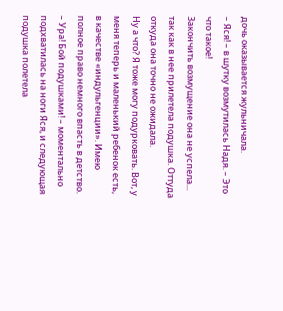дочь оказывается жульничала.
– Яся! – в шутку возмутилась Надя. – Это что такое!
Закончить возмущение она не успела... так как в нее прилетела подушка. Оттуда откуда она точно не ожидала.
Ну а что? Я тоже могу подурковать. Вот, у меня теперь и маленький ребенок есть, в качестве «индульгенции». Имею полное право немного впасть в детство.
– Ура! Бой подушками! – моментально подхватилась на ноги Яся, и следующая подушка полетела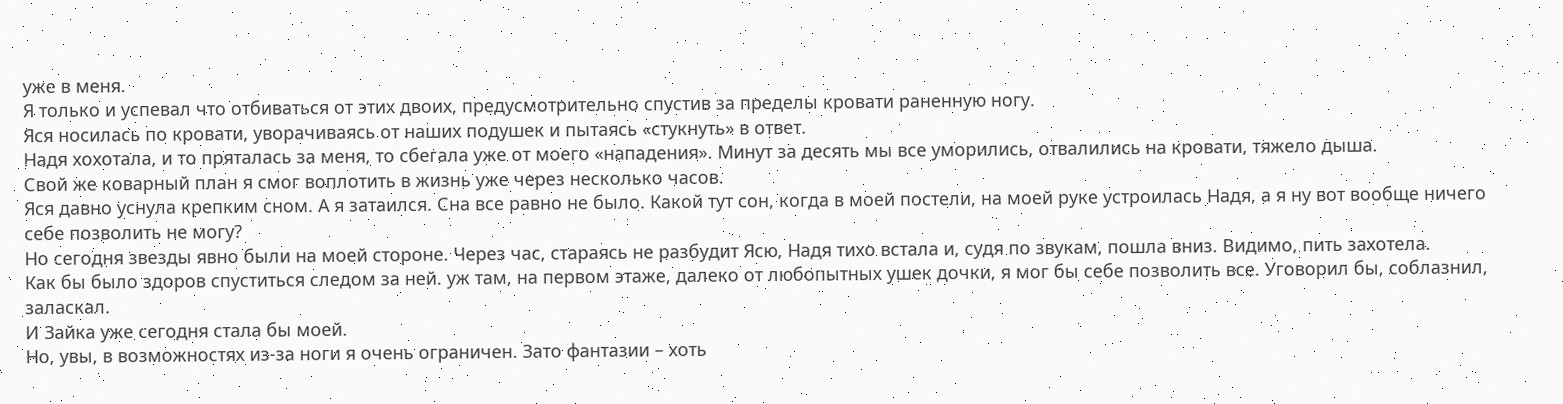уже в меня.
Я только и успевал что отбиваться от этих двоих, предусмотрительно спустив за пределы кровати раненную ногу.
Яся носилась по кровати, уворачиваясь от наших подушек и пытаясь «стукнуть» в ответ.
Надя хохотала, и то пряталась за меня, то сбегала уже от моего «нападения». Минут за десять мы все уморились, отвалились на кровати, тяжело дыша.
Свой же коварный план я смог воплотить в жизнь уже через несколько часов.
Яся давно уснула крепким сном. А я затаился. Сна все равно не было. Какой тут сон, когда в моей постели, на моей руке устроилась Надя, а я ну вот вообще ничего себе позволить не могу?
Но сегодня звезды явно были на моей стороне. Через час, стараясь не разбудит Ясю, Надя тихо встала и, судя по звукам, пошла вниз. Видимо, пить захотела.
Как бы было здоров спуститься следом за ней. уж там, на первом этаже, далеко от любопытных ушек дочки, я мог бы себе позволить все. Уговорил бы, соблазнил, заласкал.
И Зайка уже сегодня стала бы моей.
Но, увы, в возможностях из-за ноги я очень ограничен. Зато фантазии – хоть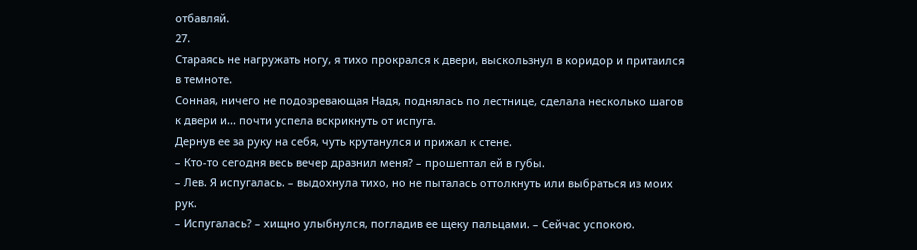отбавляй.
27.
Стараясь не нагружать ногу, я тихо прокрался к двери, выскользнул в коридор и притаился в темноте.
Сонная, ничего не подозревающая Надя, поднялась по лестнице, сделала несколько шагов к двери и... почти успела вскрикнуть от испуга.
Дернув ее за руку на себя, чуть крутанулся и прижал к стене.
– Кто-то сегодня весь вечер дразнил меня? – прошептал ей в губы.
– Лев. Я испугалась. – выдохнула тихо, но не пыталась оттолкнуть или выбраться из моих рук.
– Испугалась? – хищно улыбнулся, погладив ее щеку пальцами. – Сейчас успокою.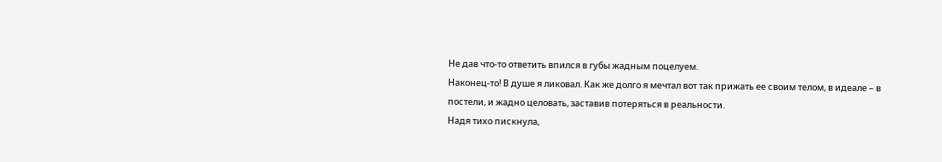Не дав что-то ответить впился в губы жадным поцелуем.
Наконец-то! В душе я ликовал. Как же долго я мечтал вот так прижать ее своим телом, в идеале – в постели, и жадно целовать, заставив потеряться в реальности.
Надя тихо пискнула,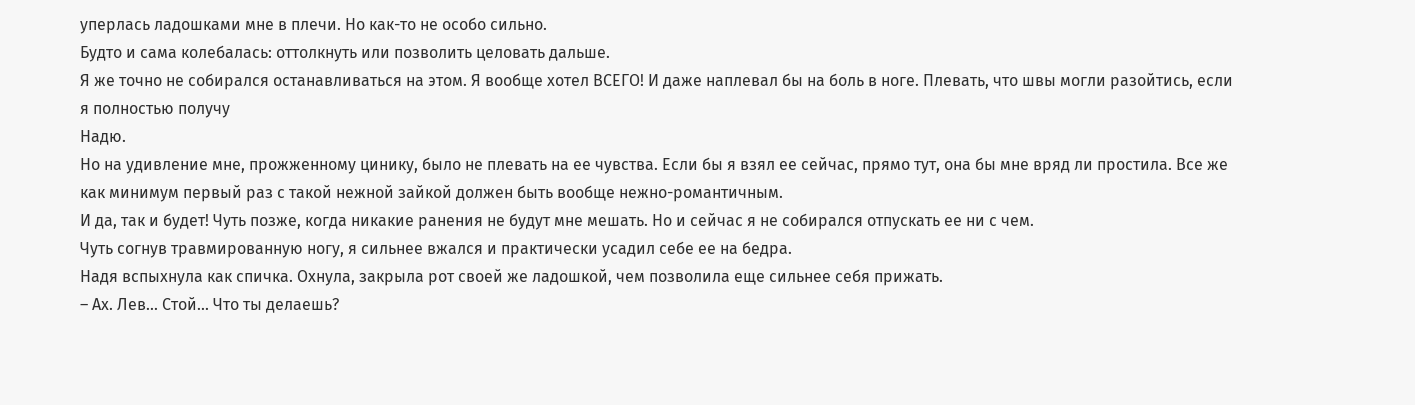уперлась ладошками мне в плечи. Но как-то не особо сильно.
Будто и сама колебалась: оттолкнуть или позволить целовать дальше.
Я же точно не собирался останавливаться на этом. Я вообще хотел ВСЕГО! И даже наплевал бы на боль в ноге. Плевать, что швы могли разойтись, если я полностью получу
Надю.
Но на удивление мне, прожженному цинику, было не плевать на ее чувства. Если бы я взял ее сейчас, прямо тут, она бы мне вряд ли простила. Все же как минимум первый раз с такой нежной зайкой должен быть вообще нежно-романтичным.
И да, так и будет! Чуть позже, когда никакие ранения не будут мне мешать. Но и сейчас я не собирался отпускать ее ни с чем.
Чуть согнув травмированную ногу, я сильнее вжался и практически усадил себе ее на бедра.
Надя вспыхнула как спичка. Охнула, закрыла рот своей же ладошкой, чем позволила еще сильнее себя прижать.
– Ах. Лев... Стой... Что ты делаешь?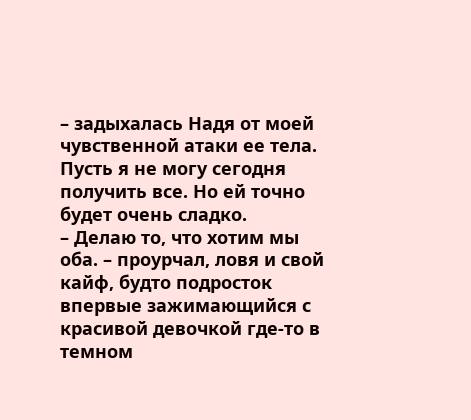– задыхалась Надя от моей чувственной атаки ее тела.
Пусть я не могу сегодня получить все. Но ей точно будет очень сладко.
– Делаю то, что хотим мы оба. – проурчал, ловя и свой кайф, будто подросток впервые зажимающийся с красивой девочкой где-то в темном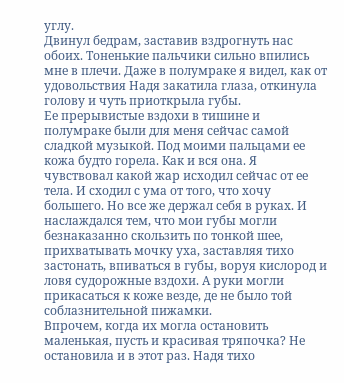углу.
Двинул бедрам, заставив вздрогнуть нас обоих. Тоненькие пальчики сильно впились мне в плечи. Даже в полумраке я видел, как от удовольствия Надя закатила глаза, откинула голову и чуть приоткрыла губы.
Ее прерывистые вздохи в тишине и полумраке были для меня сейчас самой сладкой музыкой. Под моими пальцами ее кожа будто горела. Как и вся она. Я чувствовал какой жар исходил сейчас от ее тела. И сходил с ума от того, что хочу большего. Но все же держал себя в руках. И наслаждался тем, что мои губы могли безнаказанно скользить по тонкой шее, прихватывать мочку уха, заставляя тихо застонать, впиваться в губы, воруя кислород и ловя судорожные вздохи. А руки могли прикасаться к коже везде, де не было той соблазнительной пижамки.
Впрочем, когда их могла остановить маленькая, пусть и красивая тряпочка? Не остановила и в этот раз. Надя тихо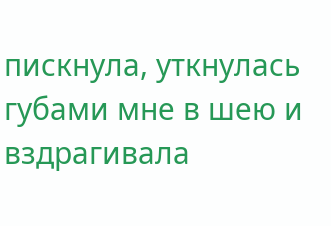пискнула, уткнулась губами мне в шею и вздрагивала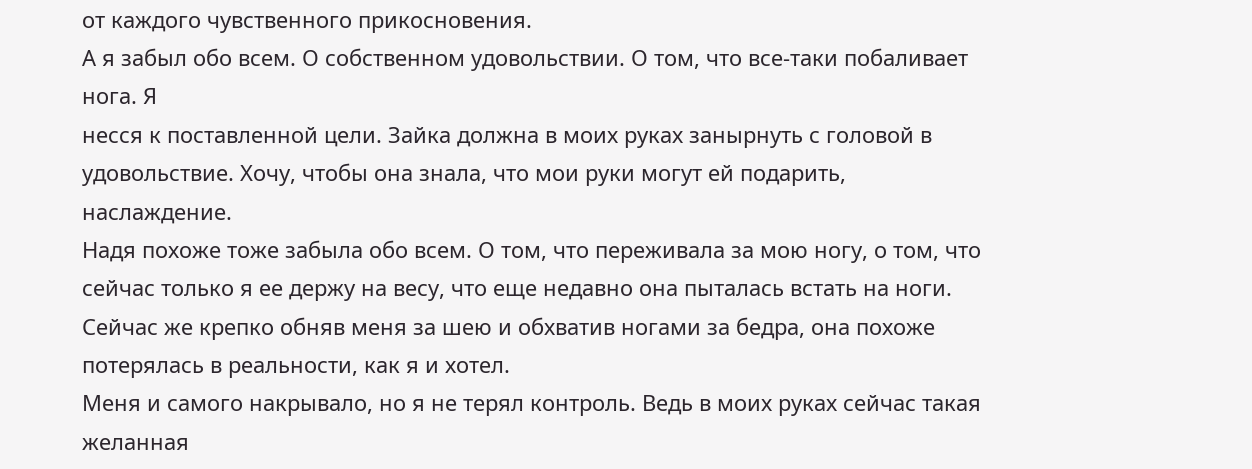от каждого чувственного прикосновения.
А я забыл обо всем. О собственном удовольствии. О том, что все-таки побаливает нога. Я
несся к поставленной цели. Зайка должна в моих руках занырнуть с головой в удовольствие. Хочу, чтобы она знала, что мои руки могут ей подарить, наслаждение.
Надя похоже тоже забыла обо всем. О том, что переживала за мою ногу, о том, что сейчас только я ее держу на весу, что еще недавно она пыталась встать на ноги.
Сейчас же крепко обняв меня за шею и обхватив ногами за бедра, она похоже потерялась в реальности, как я и хотел.
Меня и самого накрывало, но я не терял контроль. Ведь в моих руках сейчас такая желанная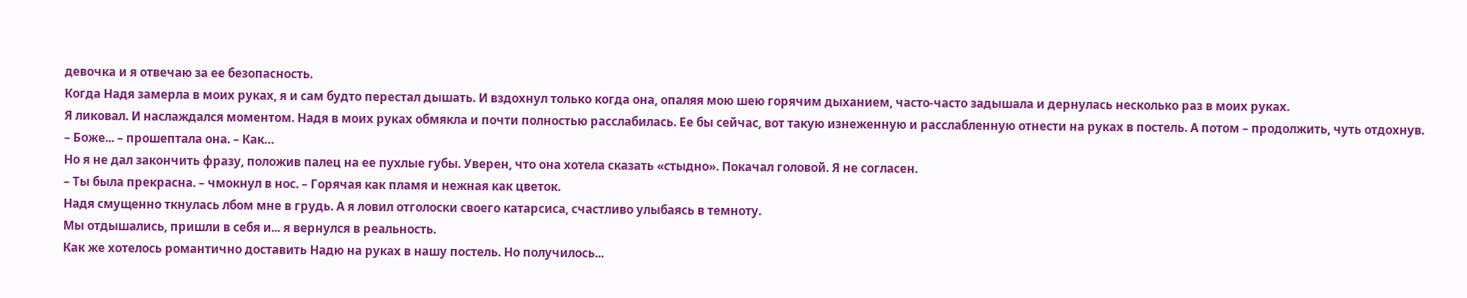девочка и я отвечаю за ее безопасность.
Когда Надя замерла в моих руках, я и сам будто перестал дышать. И вздохнул только когда она, опаляя мою шею горячим дыханием, часто-часто задышала и дернулась несколько раз в моих руках.
Я ликовал. И наслаждался моментом. Надя в моих руках обмякла и почти полностью расслабилась. Ее бы сейчас, вот такую изнеженную и расслабленную отнести на руках в постель. А потом – продолжить, чуть отдохнув.
– Боже... – прошептала она. – Как…
Но я не дал закончить фразу, положив палец на ее пухлые губы. Уверен, что она хотела сказать «стыдно». Покачал головой. Я не согласен.
– Ты была прекрасна. – чмокнул в нос. – Горячая как пламя и нежная как цветок.
Надя смущенно ткнулась лбом мне в грудь. А я ловил отголоски своего катарсиса, счастливо улыбаясь в темноту.
Мы отдышались, пришли в себя и... я вернулся в реальность.
Как же хотелось романтично доставить Надю на руках в нашу постель. Но получилось...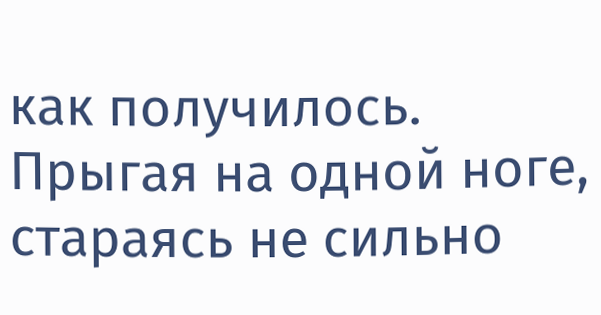как получилось.
Прыгая на одной ноге, стараясь не сильно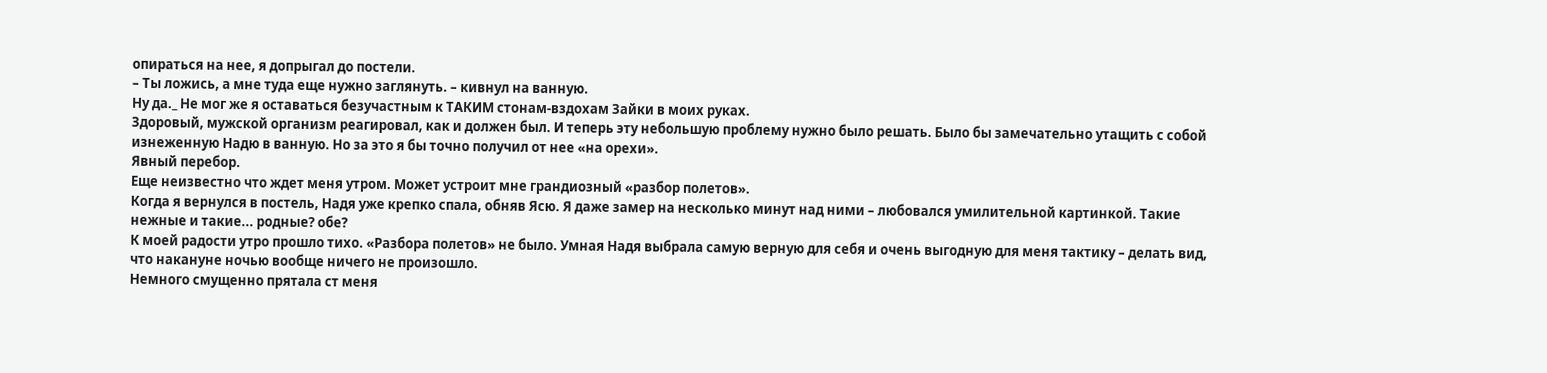опираться на нее, я допрыгал до постели.
– Ты ложись, а мне туда еще нужно заглянуть. – кивнул на ванную.
Ну да._ Не мог же я оставаться безучастным к ТАКИМ стонам-вздохам Зайки в моих руках.
Здоровый, мужской организм реагировал, как и должен был. И теперь эту небольшую проблему нужно было решать. Было бы замечательно утащить с собой изнеженную Надю в ванную. Но за это я бы точно получил от нее «на орехи».
Явный перебор.
Еще неизвестно что ждет меня утром. Может устроит мне грандиозный «разбор полетов».
Когда я вернулся в постель, Надя уже крепко спала, обняв Ясю. Я даже замер на несколько минут над ними – любовался умилительной картинкой. Такие нежные и такие... родные? обе?
К моей радости утро прошло тихо. «Разбора полетов» не было. Умная Надя выбрала самую верную для себя и очень выгодную для меня тактику – делать вид, что накануне ночью вообще ничего не произошло.
Немного смущенно прятала ст меня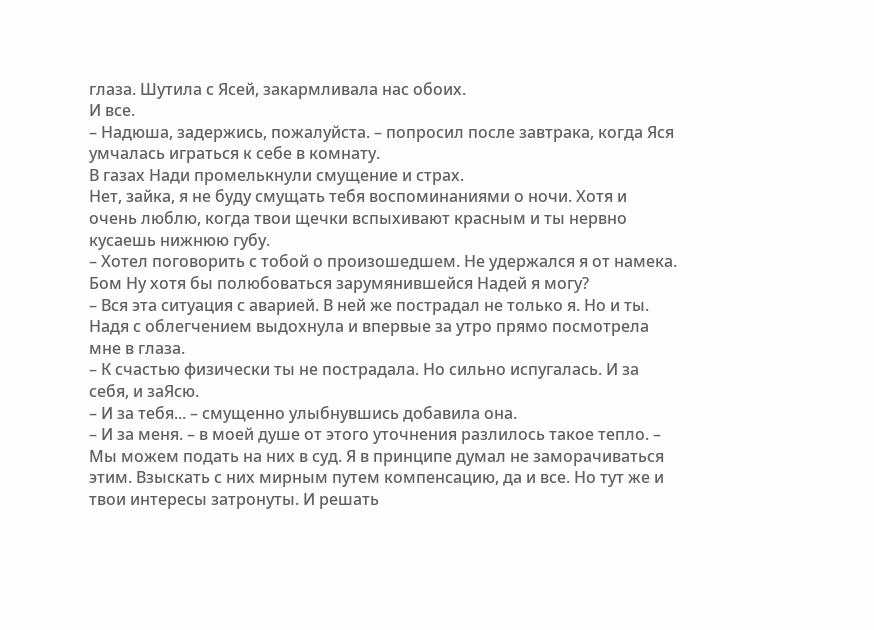глаза. Шутила с Ясей, закармливала нас обоих.
И все.
– Надюша, задержись, пожалуйста. – попросил после завтрака, когда Яся умчалась играться к себе в комнату.
В газах Нади промелькнули смущение и страх.
Нет, зайка, я не буду смущать тебя воспоминаниями о ночи. Хотя и очень люблю, когда твои щечки вспыхивают красным и ты нервно кусаешь нижнюю губу.
– Хотел поговорить с тобой о произошедшем. Не удержался я от намека.
Бом Ну хотя бы полюбоваться зарумянившейся Надей я могу?
– Вся эта ситуация с аварией. В ней же пострадал не только я. Но и ты.
Надя с облегчением выдохнула и впервые за утро прямо посмотрела мне в глаза.
– К счастью физически ты не пострадала. Но сильно испугалась. И за себя, и заЯсю.
– И за тебя... – смущенно улыбнувшись добавила она.
– И за меня. – в моей душе от этого уточнения разлилось такое тепло. – Мы можем подать на них в суд. Я в принципе думал не заморачиваться этим. Взыскать с них мирным путем компенсацию, да и все. Но тут же и твои интересы затронуты. И решать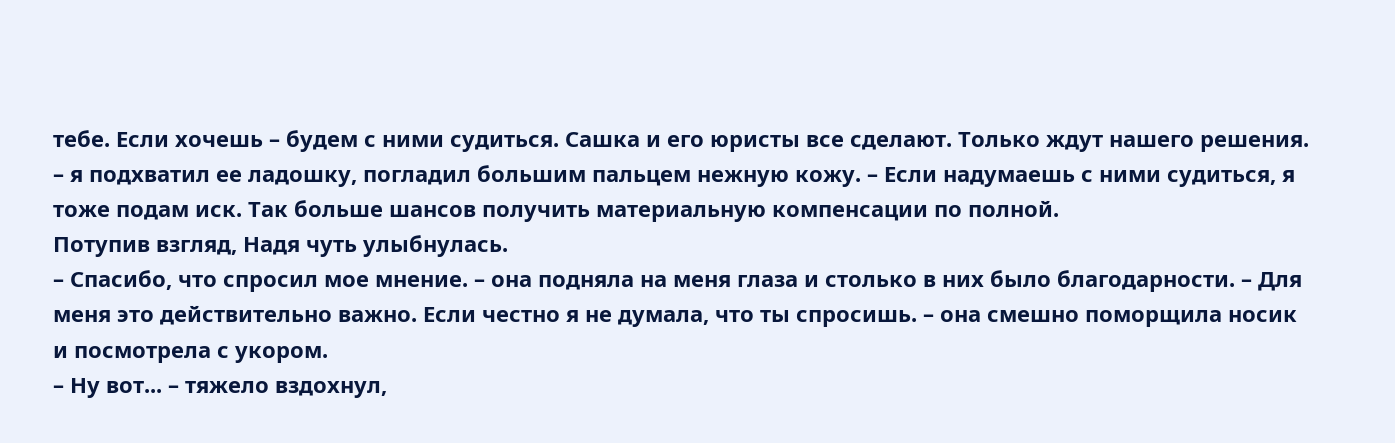тебе. Если хочешь – будем с ними судиться. Сашка и его юристы все сделают. Только ждут нашего решения. – я подхватил ее ладошку, погладил большим пальцем нежную кожу. – Если надумаешь с ними судиться, я тоже подам иск. Так больше шансов получить материальную компенсации по полной.
Потупив взгляд, Надя чуть улыбнулась.
– Спасибо, что спросил мое мнение. – она подняла на меня глаза и столько в них было благодарности. – Для меня это действительно важно. Если честно я не думала, что ты спросишь. – она смешно поморщила носик и посмотрела с укором.
– Ну вот... – тяжело вздохнул,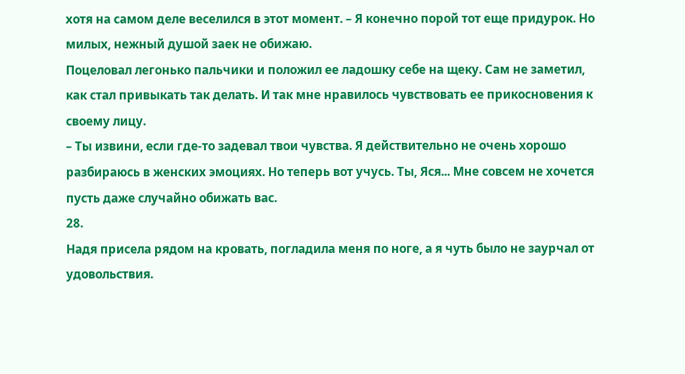хотя на самом деле веселился в этот момент. – Я конечно порой тот еще придурок. Но милых, нежный душой заек не обижаю.
Поцеловал легонько пальчики и положил ее ладошку себе на щеку. Сам не заметил, как стал привыкать так делать. И так мне нравилось чувствовать ее прикосновения к своему лицу.
– Ты извини, если где-то задевал твои чувства. Я действительно не очень хорошо разбираюсь в женских эмоциях. Но теперь вот учусь. Ты, Яся... Мне совсем не хочется пусть даже случайно обижать вас.
28.
Надя присела рядом на кровать, погладила меня по ноге, а я чуть было не заурчал от удовольствия.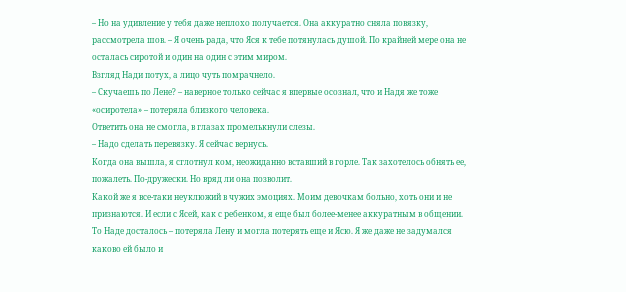– Но на удивление у тебя даже неплохо получается. Она аккуратно сняла повязку, рассмотрела шов. – Я очень рада, что Яся к тебе потянулась душой. По крайней мере она не осталась сиротой и один на один с этим миром.
Взгляд Нади потух, а лицо чуть помрачнело.
– Скучаешь по Лене? – наверное только сейчас я впервые осознал, что и Надя же тоже «осиротела» – потеряла близкого человека.
Ответить она не смогла, в глазах промелькнули слезы.
– Надо сделать перевязку. Я сейчас вернусь.
Когда она вышла, я сглотнул ком, неожиданно вставший в горле. Так захотелось обнять ее, пожалеть. По-дружески. Но вряд ли она позволит.
Какой же я все-таки неуклюжий в чужих эмоциях. Моим девочкам больно, хоть они и не признаются. И если с Ясей, как с ребенком, я еще был более-менее аккуратным в общении. То Наде досталось – потеряла Лену и могла потерять еще и Ясю. Я же даже не задумался каково ей было и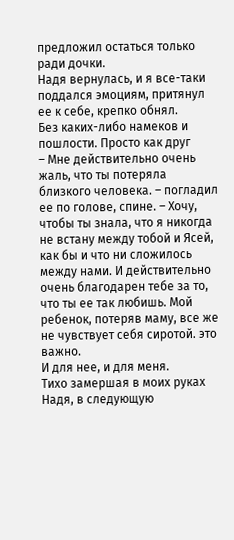предложил остаться только ради дочки.
Надя вернулась, и я все-таки поддался эмоциям, притянул ее к себе, крепко обнял.
Без каких-либо намеков и пошлости. Просто как друг
– Мне действительно очень жаль, что ты потеряла близкого человека. – погладил ее по голове, спине. – Хочу, чтобы ты знала, что я никогда не встану между тобой и Ясей, как бы и что ни сложилось между нами. И действительно очень благодарен тебе за то, что ты ее так любишь. Мой ребенок, потеряв маму, все же не чувствует себя сиротой. это важно.
И для нее, и для меня.
Тихо замершая в моих руках Надя, в следующую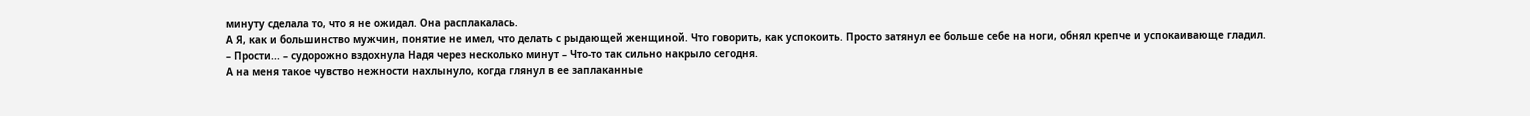минуту сделала то, что я не ожидал. Она расплакалась.
А Я, как и большинство мужчин, понятие не имел, что делать с рыдающей женщиной. Что говорить, как успокоить. Просто затянул ее больше себе на ноги, обнял крепче и успокаивающе гладил.
– Прости... – судорожно вздохнула Надя через несколько минут – Что-то так сильно накрыло сегодня.
А на меня такое чувство нежности нахлынуло, когда глянул в ее заплаканные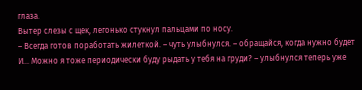глаза.
Вытер слезы с щек, легонько стукнул пальцами по носу.
– Всегда готов поработать жилеткой. – чуть улыбнулся. – обращайся, когда нужно будет
И... Можно я тоже периодически буду рыдать у тебя на груди? – улыбнулся теперь уже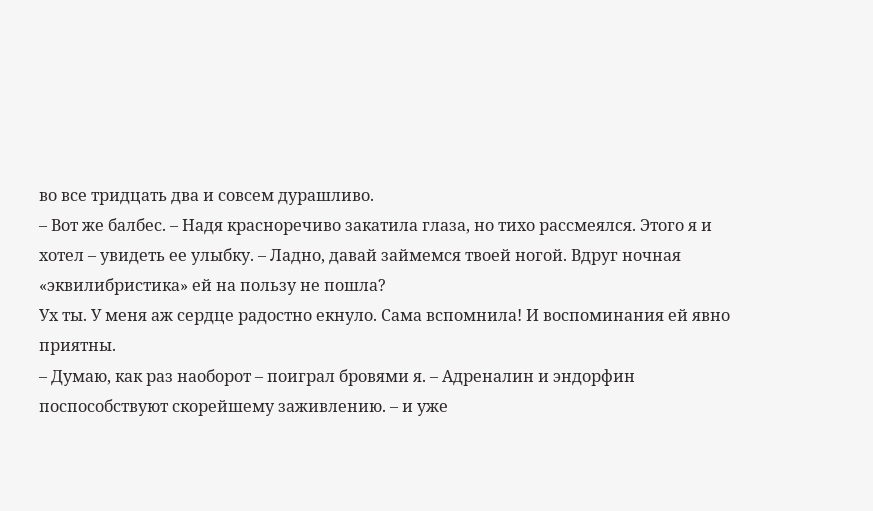во все тридцать два и совсем дурашливо.
– Вот же балбес. – Надя красноречиво закатила глаза, но тихо рассмеялся. Этого я и хотел – увидеть ее улыбку. – Ладно, давай займемся твоей ногой. Вдруг ночная «эквилибристика» ей на пользу не пошла?
Ух ты. У меня аж сердце радостно екнуло. Сама вспомнила! И воспоминания ей явно приятны.
– Думаю, как раз наоборот – поиграл бровями я. – Адреналин и эндорфин поспособствуют скорейшему заживлению. – и уже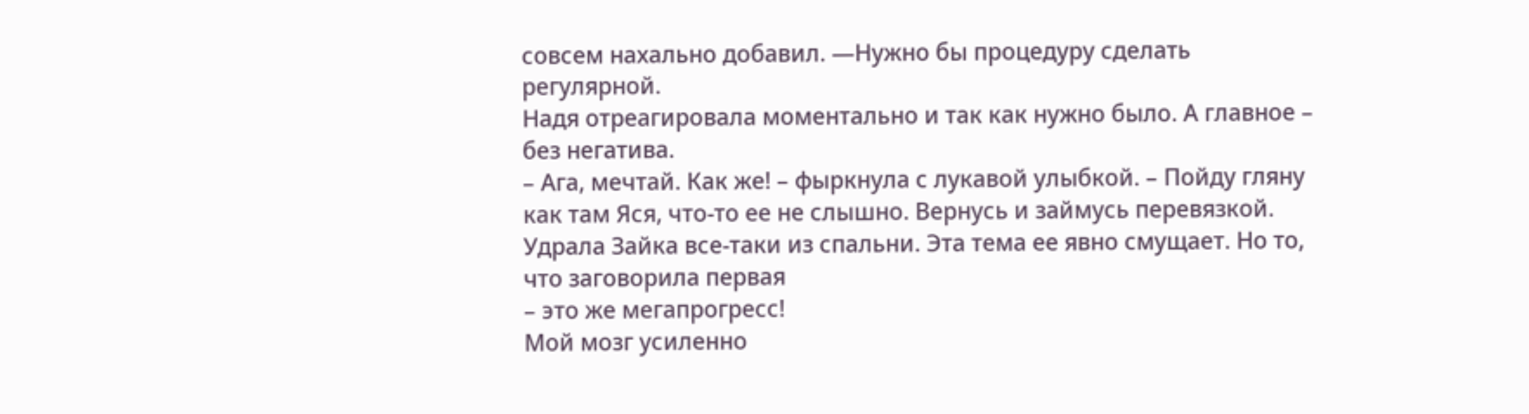совсем нахально добавил. —Нужно бы процедуру сделать регулярной.
Надя отреагировала моментально и так как нужно было. А главное – без негатива.
– Ага, мечтай. Как же! – фыркнула с лукавой улыбкой. – Пойду гляну как там Яся, что-то ее не слышно. Вернусь и займусь перевязкой.
Удрала Зайка все-таки из спальни. Эта тема ее явно смущает. Но то, что заговорила первая
– это же мегапрогресс!
Мой мозг усиленно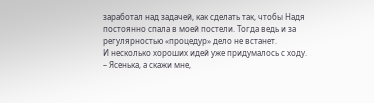заработал над задачей, как сделать так, чтобы Надя постоянно спала в моей постели. Тогда ведь и за регулярностью «процедур» дело не встанет.
И несколько хороших идей уже придумалось с ходу.
– Ясенька, а скажи мне,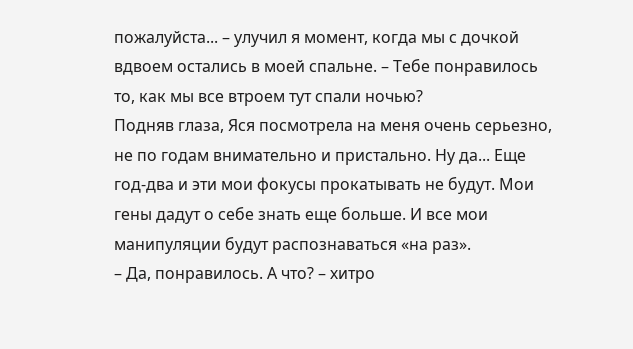пожалуйста... – улучил я момент, когда мы с дочкой вдвоем остались в моей спальне. – Тебе понравилось то, как мы все втроем тут спали ночью?
Подняв глаза, Яся посмотрела на меня очень серьезно, не по годам внимательно и пристально. Ну да... Еще год-два и эти мои фокусы прокатывать не будут. Мои гены дадут о себе знать еще больше. И все мои манипуляции будут распознаваться «на раз».
– Да, понравилось. А что? – хитро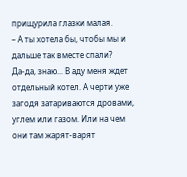прищурила глазки малая.
– А ты хотела бы, чтобы мы и дальше так вместе спали?
Да-да, знаю... В аду меня ждет отдельный котел. А черти уже загодя затариваются дровами, углем или газом. Или на чем они там жарят-варят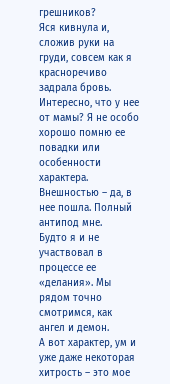грешников?
Яся кивнула и, сложив руки на груди, совсем как я красноречиво задрала бровь.
Интересно, что у нее от мамы? Я не особо хорошо помню ее повадки или особенности характера. Внешностью – да, в нее пошла. Полный антипод мне.
Будто я и не участвовал в процессе ее «делания». Мы рядом точно смотримся, как ангел и демон.
А вот характер, ум и уже даже некоторая хитрость – это мое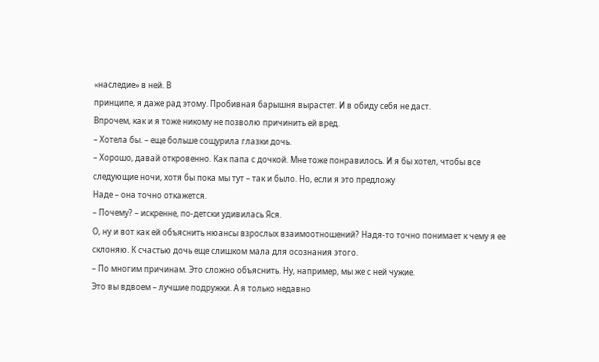«наследие» в ней. В
принципе, я даже рад этому. Пробивная барышня вырастет. И в обиду себя не даст.
Впрочем, как и я тоже никому не позволю причинить ей вред.
– Хотела бы. – еще больше сощурила глазки дочь.
– Хорошо, давай откровенно. Как папа с дочкой. Мне тоже понравилось. И я бы хотел, чтобы все следующие ночи, хотя бы пока мы тут – так и было. Но, если я это предложу
Наде – она точно откажется.
– Почему? – искренне, по-детски удивилась Яся.
О, ну и вот как ей объяснить нюансы взрослых взаимоотношений? Надя-то точно понимает к чему я ее склоняю. К счастью дочь еще слишком мала для осознания этого.
– По многим причинам. Это сложно объяснить. Ну, например, мы же с ней чужие.
Это вы вдвоем – лучшие подружки. А я только недавно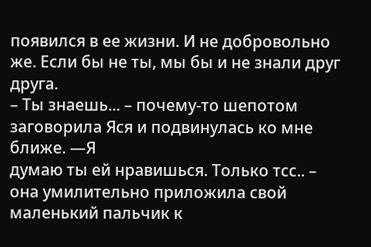появился в ее жизни. И не добровольно же. Если бы не ты, мы бы и не знали друг друга.
– Ты знаешь... – почему-то шепотом заговорила Яся и подвинулась ко мне ближе. —Я
думаю ты ей нравишься. Только тсс.. – она умилительно приложила свой маленький пальчик к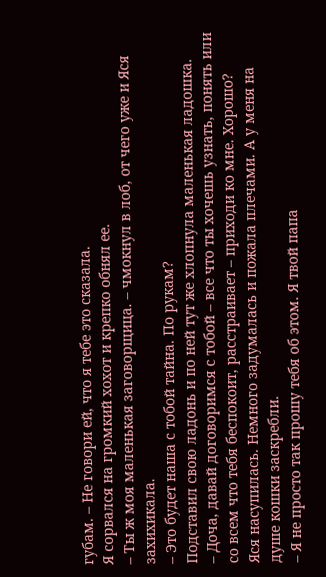губам. – Не говори ей, что я тебе это сказала.
Я сорвался на громкий хохот и крепко обнял ее.
– Ты ж моя маленькая заговорщица. – чмокнул в лоб, от чего уже и Яся захихикала.
– Это будет наша с тобой тайна. По рукам?
Подставил свою ладонь и по ней тут же хлопнула маленькая ладошка.
– Доча, давай договоримся с тобой – все что ты хочешь узнать, понять или со всем что тебя беспокоит, расстраивает – приходи ко мне. Хорошо?
Яся насупилась. Немного задумалась и пожала плечами. А у меня на душе кошки заскребли.
– Я не просто так прошу тебя об этом. Я твой папа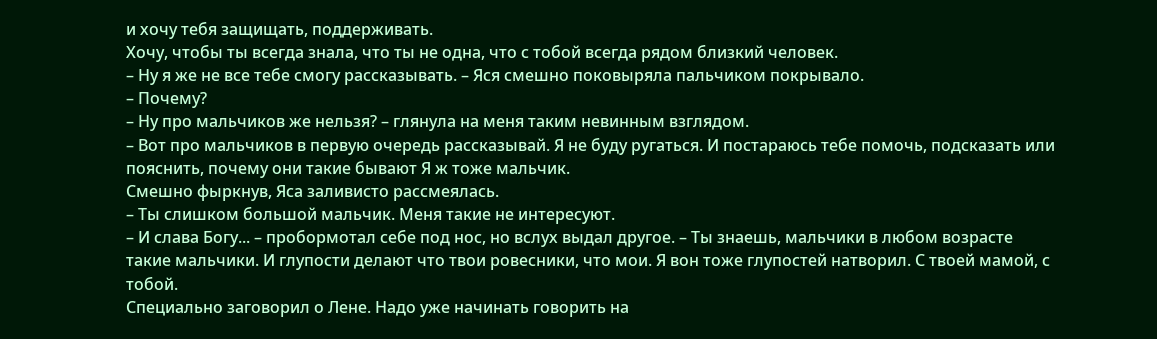и хочу тебя защищать, поддерживать.
Хочу, чтобы ты всегда знала, что ты не одна, что с тобой всегда рядом близкий человек.
– Ну я же не все тебе смогу рассказывать. – Яся смешно поковыряла пальчиком покрывало.
– Почему?
– Ну про мальчиков же нельзя? – глянула на меня таким невинным взглядом.
– Вот про мальчиков в первую очередь рассказывай. Я не буду ругаться. И постараюсь тебе помочь, подсказать или пояснить, почему они такие бывают Я ж тоже мальчик.
Смешно фыркнув, Яса заливисто рассмеялась.
– Ты слишком большой мальчик. Меня такие не интересуют.
– И слава Богу... – пробормотал себе под нос, но вслух выдал другое. – Ты знаешь, мальчики в любом возрасте такие мальчики. И глупости делают что твои ровесники, что мои. Я вон тоже глупостей натворил. С твоей мамой, с тобой.
Специально заговорил о Лене. Надо уже начинать говорить на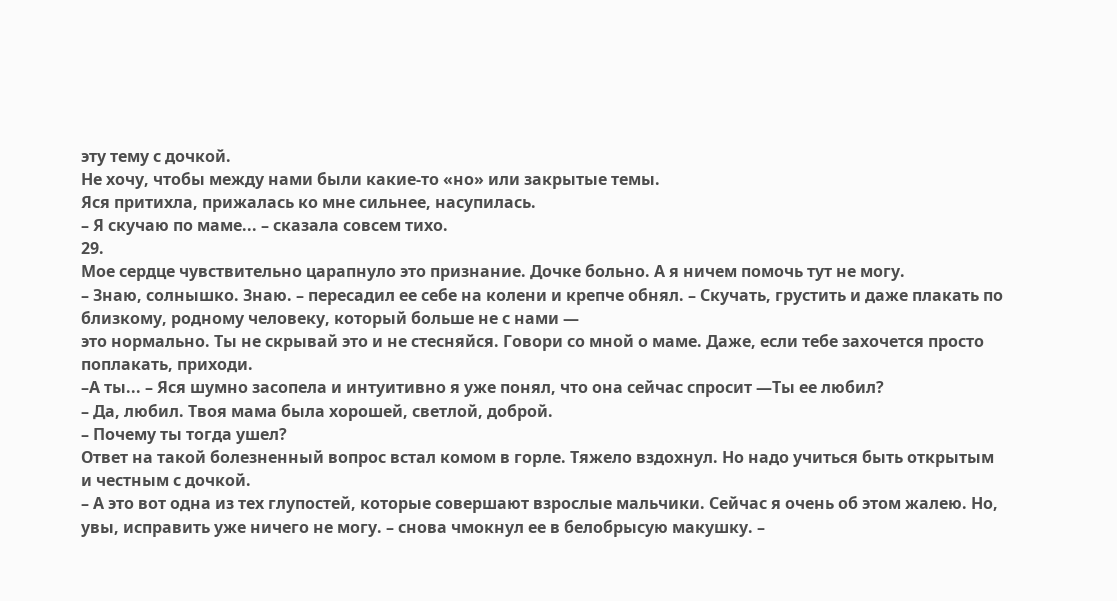эту тему с дочкой.
Не хочу, чтобы между нами были какие-то «но» или закрытые темы.
Яся притихла, прижалась ко мне сильнее, насупилась.
– Я скучаю по маме... – сказала совсем тихо.
29.
Мое сердце чувствительно царапнуло это признание. Дочке больно. А я ничем помочь тут не могу.
– Знаю, солнышко. Знаю. – пересадил ее себе на колени и крепче обнял. – Скучать, грустить и даже плакать по близкому, родному человеку, который больше не с нами —
это нормально. Ты не скрывай это и не стесняйся. Говори со мной о маме. Даже, если тебе захочется просто поплакать, приходи.
–А ты... – Яся шумно засопела и интуитивно я уже понял, что она сейчас спросит —Ты ее любил?
– Да, любил. Твоя мама была хорошей, светлой, доброй.
– Почему ты тогда ушел?
Ответ на такой болезненный вопрос встал комом в горле. Тяжело вздохнул. Но надо учиться быть открытым и честным с дочкой.
– А это вот одна из тех глупостей, которые совершают взрослые мальчики. Сейчас я очень об этом жалею. Но, увы, исправить уже ничего не могу. – снова чмокнул ее в белобрысую макушку. –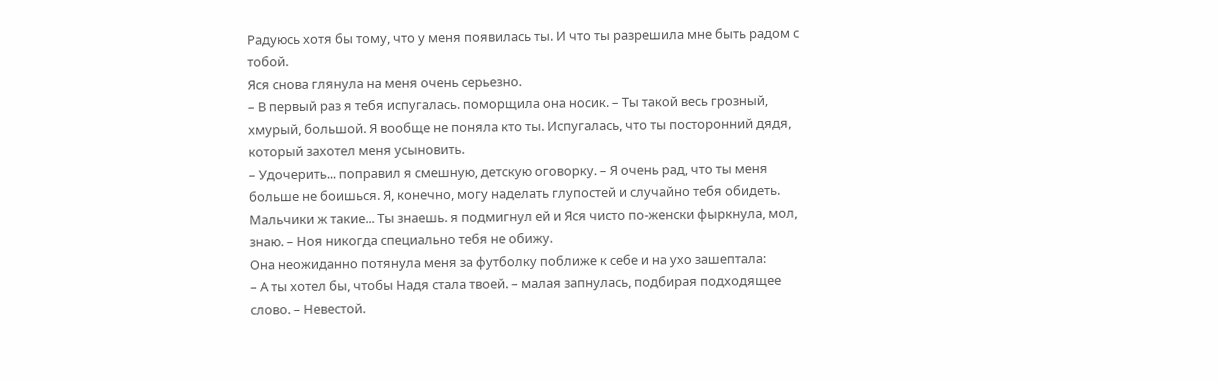Радуюсь хотя бы тому, что у меня появилась ты. И что ты разрешила мне быть радом с тобой.
Яся снова глянула на меня очень серьезно.
– В первый раз я тебя испугалась. поморщила она носик. – Ты такой весь грозный, хмурый, большой. Я вообще не поняла кто ты. Испугалась, что ты посторонний дядя, который захотел меня усыновить.
– Удочерить... поправил я смешную, детскую оговорку. – Я очень рад, что ты меня больше не боишься. Я, конечно, могу наделать глупостей и случайно тебя обидеть.
Мальчики ж такие... Ты знаешь. я подмигнул ей и Яся чисто по-женски фыркнула, мол, знаю. – Ноя никогда специально тебя не обижу.
Она неожиданно потянула меня за футболку поближе к себе и на ухо зашептала:
– А ты хотел бы, чтобы Надя стала твоей. – малая запнулась, подбирая подходящее слово. – Невестой.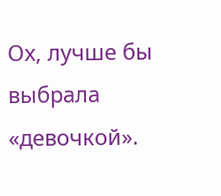Ох, лучше бы выбрала «девочкой».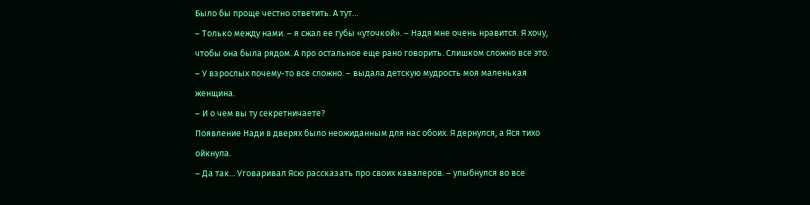Было бы проще честно ответить. А тут…
– Только между нами. – я сжал ее губы «уточкой». – Надя мне очень нравится. Я хочу, чтобы она была рядом. А про остальное еще рано говорить. Слишком сложно все это.
– У взрослых почему-то все сложно. – выдала детскую мудрость моя маленькая женщина.
– И о чем вы ту секретничаете?
Появление Нади в дверях было неожиданным для нас обоих. Я дернулся, а Яся тихо ойкнула.
– Да так... Уговаривал Ясю рассказать про своих кавалеров. – улыбнулся во все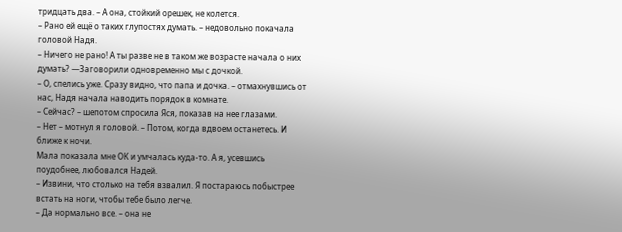тридцать два. – А она, стойкий орешек, не колется.
– Рано ей ещё о таких глупостях думать. – недовольно покачала головой Надя.
– Ничего не рано! А ты разве не в таком же возрасте начала о них думать? —Заговорили одновременно мы с дочкой.
– О, спелись уже. Сразу видно, что папа и дочка. – отмахнувшись от нас, Надя начала наводить порядок в комнате.
– Сейчас? – шепотом спросила Яся, показав на нее глазами.
– Нет – мотнул я головой. – Потом, когда вдвоем останетесь. И ближе к ночи.
Мала показала мне ОК и умчалась куда-то. А я, усевшись поудобнее, любовался Надей.
– Извини, что столько на тебя взвалил. Я постараюсь побыстрее встать на ноги, чтобы тебе было легче.
– Да нормально все. – она не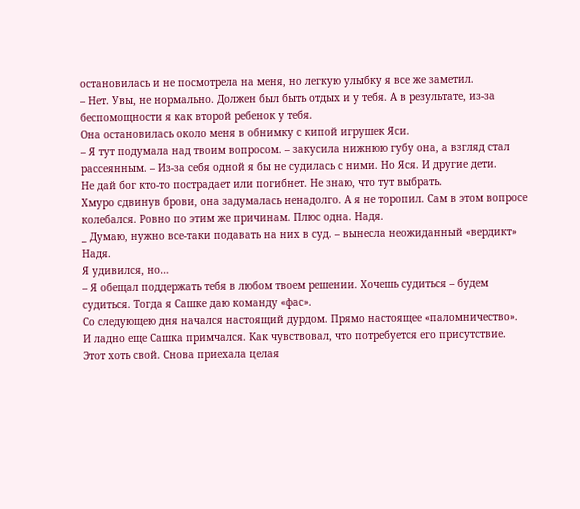остановилась и не посмотрела на меня, но легкую улыбку я все же заметил.
– Нет. Увы, не нормально. Должен был быть отдых и у тебя. А в результате, из-за беспомощности я как второй ребенок у тебя.
Она остановилась около меня в обнимку с кипой игрушек Яси.
– Я тут подумала над твоим вопросом. – закусила нижнюю губу она, а взгляд стал рассеянным. – Из-за себя одной я бы не судилась с ними. Но Яся. И другие дети.
Не дай бог кто-то пострадает или погибнет. Не знаю, что тут выбрать.
Хмуро сдвинув брови, она задумалась ненадолго. А я не торопил. Сам в этом вопросе колебался. Ровно по этим же причинам. Плюс одна. Надя.
_ Думаю, нужно все-таки подавать на них в суд. – вынесла неожиданный «вердикт»
Надя.
Я удивился, но…
– Я обещал поддержать тебя в любом твоем решении. Хочешь судиться – будем судиться. Тогда я Сашке даю команду «фас».
Со следующею дня начался настоящий дурдом. Прямо настоящее «паломничество».
И ладно еще Сашка примчался. Как чувствовал, что потребуется его присутствие.
Этот хоть свой. Снова приехала целая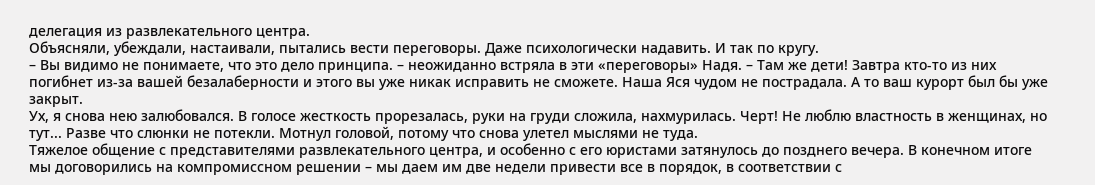делегация из развлекательного центра.
Объясняли, убеждали, настаивали, пытались вести переговоры. Даже психологически надавить. И так по кругу.
– Вы видимо не понимаете, что это дело принципа. – неожиданно встряла в эти «переговоры» Надя. – Там же дети! Завтра кто-то из них погибнет из-за вашей безалаберности и этого вы уже никак исправить не сможете. Наша Яся чудом не пострадала. А то ваш курорт был бы уже закрыт.
Ух, я снова нею залюбовался. В голосе жесткость прорезалась, руки на груди сложила, нахмурилась. Черт! Не люблю властность в женщинах, но тут... Разве что слюнки не потекли. Мотнул головой, потому что снова улетел мыслями не туда.
Тяжелое общение с представителями развлекательного центра, и особенно с его юристами затянулось до позднего вечера. В конечном итоге мы договорились на компромиссном решении – мы даем им две недели привести все в порядок, в соответствии с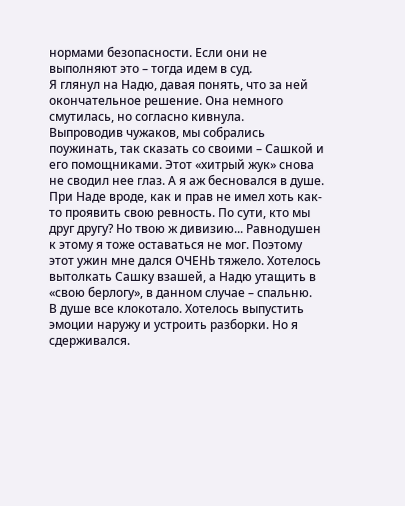нормами безопасности. Если они не выполняют это – тогда идем в суд.
Я глянул на Надю, давая понять, что за ней окончательное решение. Она немного смутилась, но согласно кивнула.
Выпроводив чужаков, мы собрались поужинать, так сказать со своими – Сашкой и его помощниками. Этот «хитрый жук» снова не сводил нее глаз. А я аж бесновался в душе.
При Наде вроде, как и прав не имел хоть как-то проявить свою ревность. По сути, кто мы друг другу? Но твою ж дивизию... Равнодушен к этому я тоже оставаться не мог. Поэтому этот ужин мне дался ОЧЕНЬ тяжело. Хотелось вытолкать Сашку взашей, а Надю утащить в «свою берлогу», в данном случае – спальню.
В душе все клокотало. Хотелось выпустить эмоции наружу и устроить разборки. Но я сдерживался.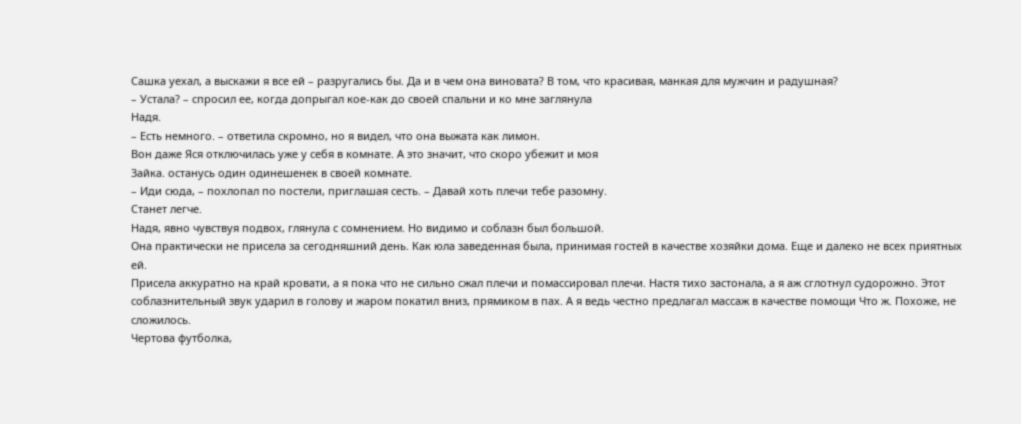Сашка уехал, а выскажи я все ей – разругались бы. Да и в чем она виновата? В том, что красивая, манкая для мужчин и радушная?
– Устала? – спросил ее, когда допрыгал кое-как до своей спальни и ко мне заглянула
Надя.
– Есть немного. – ответила скромно, но я видел, что она выжата как лимон.
Вон даже Яся отключилась уже у себя в комнате. А это значит, что скоро убежит и моя
Зайка. останусь один одинешенек в своей комнате.
– Иди сюда, – похлопал по постели, приглашая сесть. – Давай хоть плечи тебе разомну.
Станет легче.
Надя, явно чувствуя подвох, глянула с сомнением. Но видимо и соблазн был большой.
Она практически не присела за сегодняшний день. Как юла заведенная была, принимая гостей в качестве хозяйки дома. Еще и далеко не всех приятных ей.
Присела аккуратно на край кровати, а я пока что не сильно сжал плечи и помассировал плечи. Настя тихо застонала, а я аж сглотнул судорожно. Этот соблазнительный звук ударил в голову и жаром покатил вниз, прямиком в пах. А я ведь честно предлагал массаж в качестве помощи Что ж. Похоже, не сложилось.
Чертова футболка,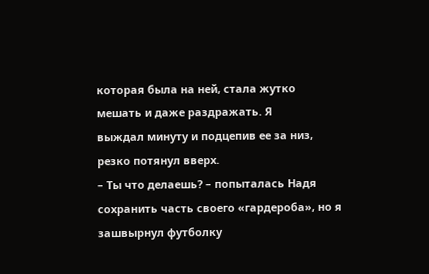которая была на ней, стала жутко мешать и даже раздражать. Я
выждал минуту и подцепив ее за низ, резко потянул вверх.
– Ты что делаешь? – попыталась Надя сохранить часть своего «гардероба», но я зашвырнул футболку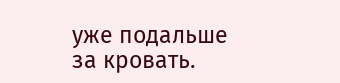уже подальше за кровать.